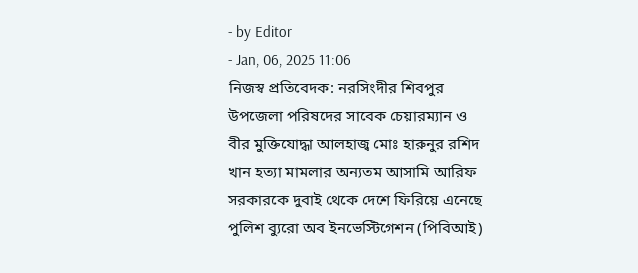- by Editor
- Jan, 06, 2025 11:06
নিজস্ব প্রতিবেদক: নরসিংদীর শিবপুর উপজেলা পরিষদের সাবেক চেয়ারম্যান ও বীর মুক্তিযোদ্ধা আলহাজ্ব মোঃ হারুনুর রশিদ খান হত্যা মামলার অন্যতম আসামি আরিফ সরকারকে দুবাই থেকে দেশে ফিরিয়ে এনেছে পুলিশ ব্যুরো অব ইনভেস্টিগেশন (পিবিআই)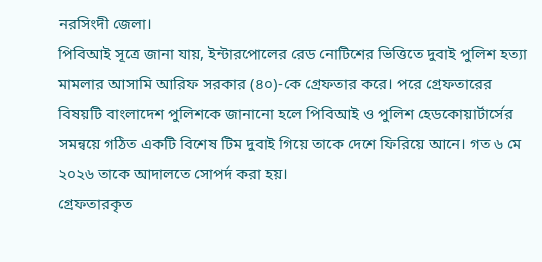নরসিংদী জেলা।
পিবিআই সূত্রে জানা যায়, ইন্টারপোলের রেড নোটিশের ভিত্তিতে দুবাই পুলিশ হত্যা মামলার আসামি আরিফ সরকার (৪০)-কে গ্রেফতার করে। পরে গ্রেফতারের বিষয়টি বাংলাদেশ পুলিশকে জানানো হলে পিবিআই ও পুলিশ হেডকোয়ার্টার্সের সমন্বয়ে গঠিত একটি বিশেষ টিম দুবাই গিয়ে তাকে দেশে ফিরিয়ে আনে। গত ৬ মে ২০২৬ তাকে আদালতে সোপর্দ করা হয়।
গ্রেফতারকৃত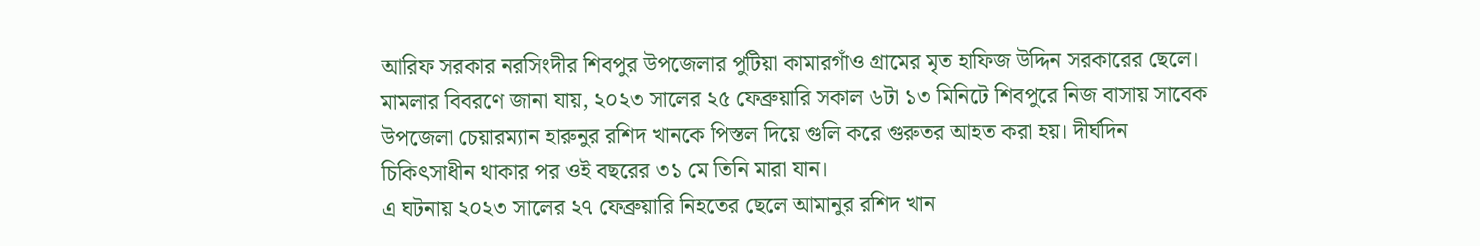আরিফ সরকার নরসিংদীর শিবপুর উপজেলার পুটিয়া কামারগাঁও গ্রামের মৃত হাফিজ উদ্দিন সরকারের ছেলে।
মামলার বিবরণে জানা যায়, ২০২৩ সালের ২৫ ফেব্রুয়ারি সকাল ৬টা ১৩ মিনিটে শিবপুরে নিজ বাসায় সাবেক উপজেলা চেয়ারম্যান হারুনুর রশিদ খানকে পিস্তল দিয়ে গুলি করে গুরুতর আহত করা হয়। দীর্ঘদিন চিকিৎসাধীন থাকার পর ওই বছরের ৩১ মে তিনি মারা যান।
এ ঘটনায় ২০২৩ সালের ২৭ ফেব্রুয়ারি নিহতের ছেলে আমানুর রশিদ খান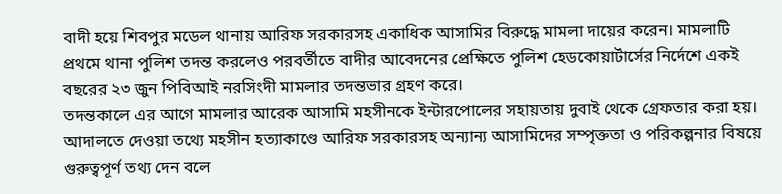বাদী হয়ে শিবপুর মডেল থানায় আরিফ সরকারসহ একাধিক আসামির বিরুদ্ধে মামলা দায়ের করেন। মামলাটি প্রথমে থানা পুলিশ তদন্ত করলেও পরবর্তীতে বাদীর আবেদনের প্রেক্ষিতে পুলিশ হেডকোয়ার্টার্সের নির্দেশে একই বছরের ২৩ জুন পিবিআই নরসিংদী মামলার তদন্তভার গ্রহণ করে।
তদন্তকালে এর আগে মামলার আরেক আসামি মহসীনকে ইন্টারপোলের সহায়তায় দুবাই থেকে গ্রেফতার করা হয়। আদালতে দেওয়া তথ্যে মহসীন হত্যাকাণ্ডে আরিফ সরকারসহ অন্যান্য আসামিদের সম্পৃক্ততা ও পরিকল্পনার বিষয়ে গুরুত্বপূর্ণ তথ্য দেন বলে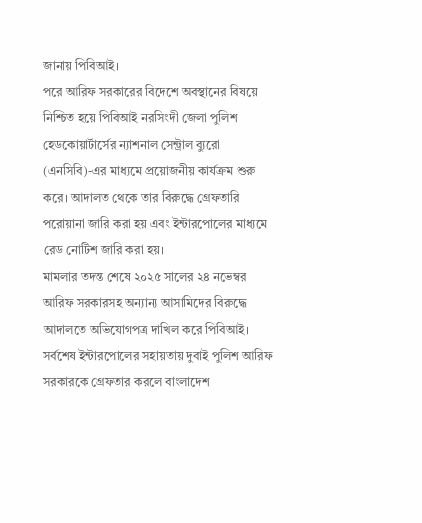জানায় পিবিআই।
পরে আরিফ সরকারের বিদেশে অবস্থানের বিষয়ে নিশ্চিত হয়ে পিবিআই নরসিংদী জেলা পুলিশ হেডকোয়ার্টার্সের ন্যাশনাল সেন্ট্রাল ব্যুরো (এনসিবি)-এর মাধ্যমে প্রয়োজনীয় কার্যক্রম শুরু করে। আদালত থেকে তার বিরুদ্ধে গ্রেফতারি পরোয়ানা জারি করা হয় এবং ইন্টারপোলের মাধ্যমে রেড নোটিশ জারি করা হয়।
মামলার তদন্ত শেষে ২০২৫ সালের ২৪ নভেম্বর আরিফ সরকারসহ অন্যান্য আসামিদের বিরুদ্ধে আদালতে অভিযোগপত্র দাখিল করে পিবিআই।
সর্বশেষ ইন্টারপোলের সহায়তায় দুবাই পুলিশ আরিফ সরকারকে গ্রেফতার করলে বাংলাদেশ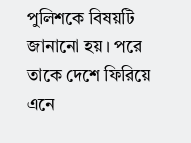পুলিশকে বিষয়টি জানানো হয়। পরে তাকে দেশে ফিরিয়ে এনে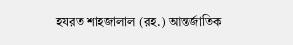হযরত শাহজালাল (রহ.) আন্তর্জাতিক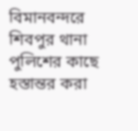বিমানবন্দরে শিবপুর থানা পুলিশের কাছে হস্তান্তর করা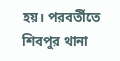হয়। পরবর্তীতে শিবপুর থানা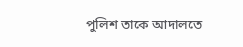পুলিশ তাকে আদালতে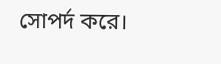সোপর্দ করে।